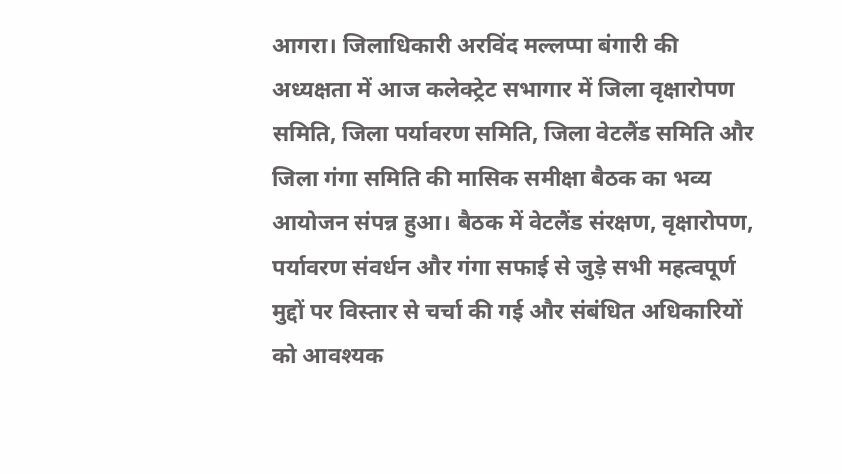आगरा। जिलाधिकारी अरविंद मल्लप्पा बंगारी की अध्यक्षता में आज कलेक्ट्रेट सभागार में जिला वृक्षारोपण समिति, जिला पर्यावरण समिति, जिला वेटलैंड समिति और जिला गंगा समिति की मासिक समीक्षा बैठक का भव्य आयोजन संपन्न हुआ। बैठक में वेटलैंड संरक्षण, वृक्षारोपण, पर्यावरण संवर्धन और गंगा सफाई से जुड़े सभी महत्वपूर्ण मुद्दों पर विस्तार से चर्चा की गई और संबंधित अधिकारियों को आवश्यक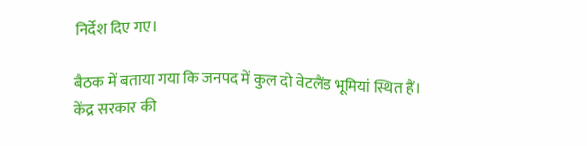निर्देश दिए गए।

बैठक में बताया गया कि जनपद में कुल दो वेटलैंड भूमियां स्थित हैं। केंद्र सरकार की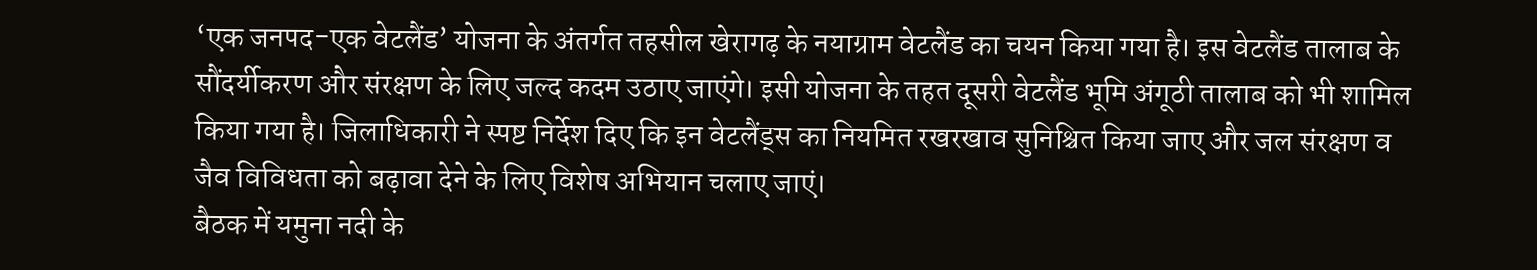‘एक जनपद-एक वेटलैंड’ योजना के अंतर्गत तहसील खेरागढ़ के नयाग्राम वेटलैंड का चयन किया गया है। इस वेटलैंड तालाब के सौंदर्यीकरण और संरक्षण के लिए जल्द कदम उठाए जाएंगे। इसी योजना के तहत दूसरी वेटलैंड भूमि अंगूठी तालाब को भी शामिल किया गया है। जिलाधिकारी ने स्पष्ट निर्देश दिए कि इन वेटलैंड्स का नियमित रखरखाव सुनिश्चित किया जाए और जल संरक्षण व जैव विविधता को बढ़ावा देने के लिए विशेष अभियान चलाए जाएं।
बैठक में यमुना नदी के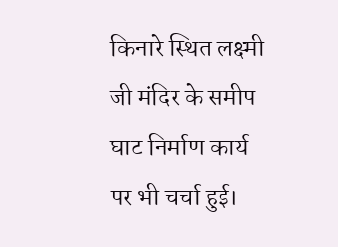किनारे स्थित लक्ष्मी जी मंदिर के समीप घाट निर्माण कार्य पर भी चर्चा हुई।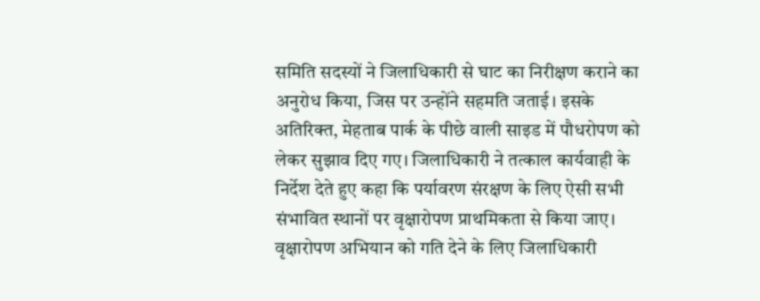समिति सदस्यों ने जिलाधिकारी से घाट का निरीक्षण कराने का अनुरोध किया, जिस पर उन्होंने सहमति जताई। इसके अतिरिक्त, मेहताब पार्क के पीछे वाली साइड में पौधरोपण को लेकर सुझाव दिए गए। जिलाधिकारी ने तत्काल कार्यवाही के निर्देश देते हुए कहा कि पर्यावरण संरक्षण के लिए ऐसी सभी संभावित स्थानों पर वृक्षारोपण प्राथमिकता से किया जाए।
वृक्षारोपण अभियान को गति देने के लिए जिलाधिकारी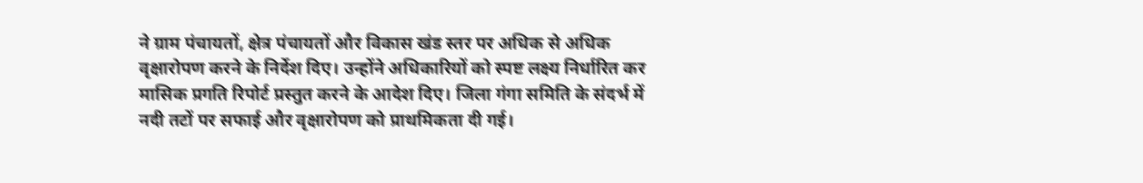ने ग्राम पंचायतों, क्षेत्र पंचायतों और विकास खंड स्तर पर अधिक से अधिक वृक्षारोपण करने के निर्देश दिए। उन्होंने अधिकारियों को स्पष्ट लक्ष्य निर्धारित कर मासिक प्रगति रिपोर्ट प्रस्तुत करने के आदेश दिए। जिला गंगा समिति के संदर्भ में नदी तटों पर सफाई और वृक्षारोपण को प्राथमिकता दी गई।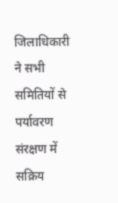जिलाधिकारी ने सभी समितियों से पर्यावरण संरक्षण में सक्रिय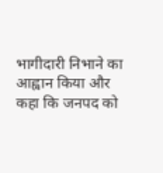भागीदारी निभाने का आह्वान किया और कहा कि जनपद को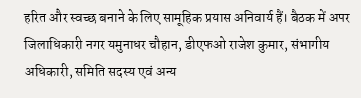हरित और स्वच्छ बनाने के लिए सामूहिक प्रयास अनिवार्य हैं। बैठक में अपर जिलाधिकारी नगर यमुनाधर चौहान, डीएफओ राजेश कुमार, संभागीय अधिकारी, समिति सदस्य एवं अन्य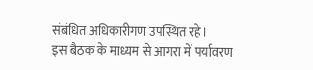संबंधित अधिकारीगण उपस्थित रहे।
इस बैठक के माध्यम से आगरा में पर्यावरण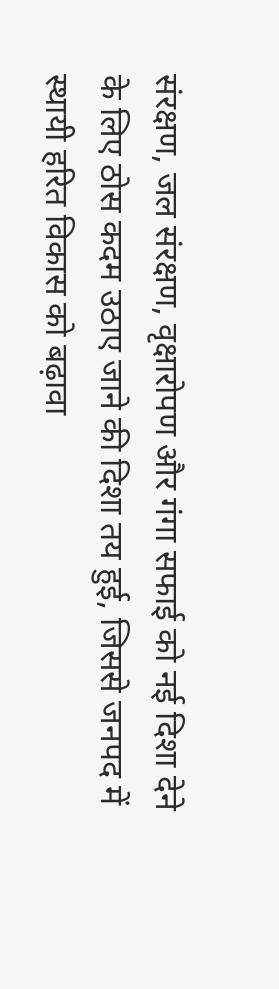संरक्षण, जल संरक्षण, वृक्षारोपण और गंगा सफाई को नई दिशा देने के लिए ठोस कदम उठाए जाने की दिशा तय हुई, जिससे जनपद में स्थायी हरित विकास को बढ़ावा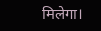मिलेगा।